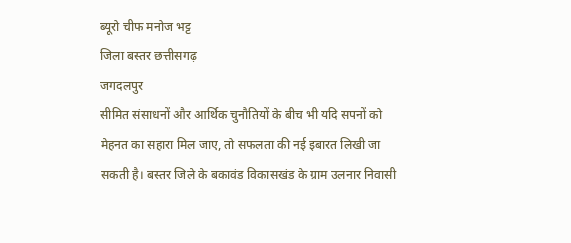ब्यूरो चीफ मनोज भट्ट
जिला बस्तर छत्तीसगढ़
जगदलपुर
सीमित संसाधनों और आर्थिक चुनौतियों के बीच भी यदि सपनों को मेहनत का सहारा मिल जाए, तो सफलता की नई इबारत लिखी जा सकती है। बस्तर जिले के बकावंड विकासखंड के ग्राम उलनार निवासी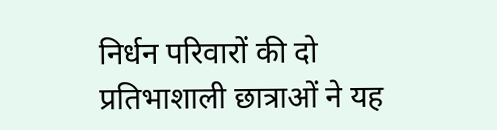निर्धन परिवारों की दो प्रतिभाशाली छात्राओं ने यह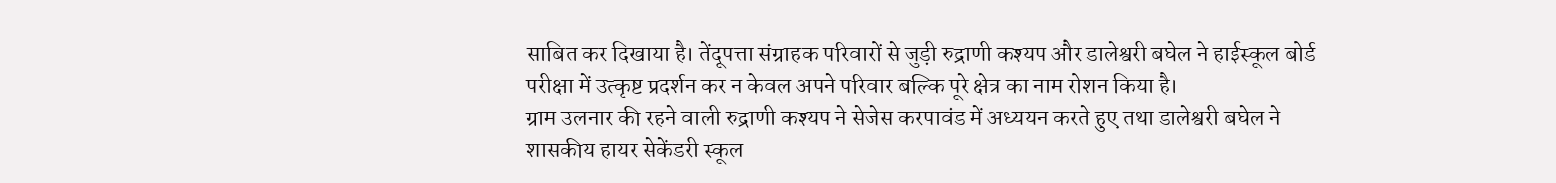साबित कर दिखाया है। तेंदूपत्ता संग्राहक परिवारों से जुड़ी रुद्राणी कश्यप और डालेश्वरी बघेल ने हाईस्कूल बोर्ड परीक्षा में उत्कृष्ट प्रदर्शन कर न केवल अपने परिवार बल्कि पूरे क्षेत्र का नाम रोशन किया है।
ग्राम उलनार की रहने वाली रुद्राणी कश्यप ने सेजेस करपावंड में अध्ययन करते हुए तथा डालेश्वरी बघेल ने शासकीय हायर सेकेंडरी स्कूल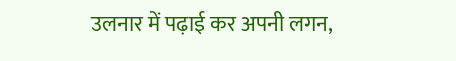उलनार में पढ़ाई कर अपनी लगन,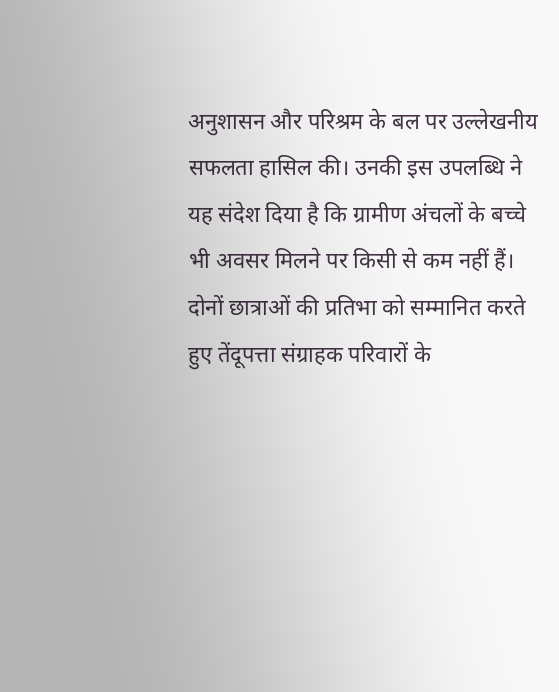अनुशासन और परिश्रम के बल पर उल्लेखनीय सफलता हासिल की। उनकी इस उपलब्धि ने यह संदेश दिया है कि ग्रामीण अंचलों के बच्चे भी अवसर मिलने पर किसी से कम नहीं हैं।
दोनों छात्राओं की प्रतिभा को सम्मानित करते हुए तेंदूपत्ता संग्राहक परिवारों के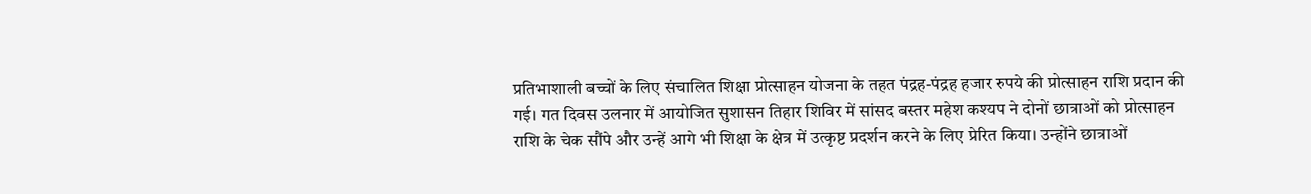प्रतिभाशाली बच्चों के लिए संचालित शिक्षा प्रोत्साहन योजना के तहत पंद्रह-पंद्रह हजार रुपये की प्रोत्साहन राशि प्रदान की गई। गत दिवस उलनार में आयोजित सुशासन तिहार शिविर में सांसद बस्तर महेश कश्यप ने दोनों छात्राओं को प्रोत्साहन राशि के चेक सौंपे और उन्हें आगे भी शिक्षा के क्षेत्र में उत्कृष्ट प्रदर्शन करने के लिए प्रेरित किया। उन्होंने छात्राओं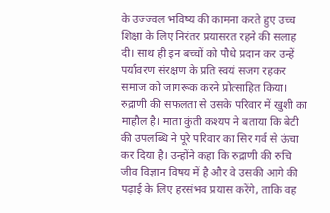के उज्ज्वल भविष्य की कामना करते हुए उच्च शिक्षा के लिए निरंतर प्रयासरत रहने की सलाह दी। साथ ही इन बच्चों को पौधे प्रदान कर उन्हें पर्यावरण संरक्षण के प्रति स्वयं सजग रहकर समाज को जागरूक करने प्रोत्साहित किया।
रुद्राणी की सफलता से उसके परिवार में खुशी का माहौल है। माता कुंती कश्यप ने बताया कि बेटी की उपलब्धि ने पूरे परिवार का सिर गर्व से ऊंचा कर दिया है। उन्होंने कहा कि रुद्राणी की रुचि जीव विज्ञान विषय में है और वे उसकी आगे की पढ़ाई के लिए हरसंभव प्रयास करेंगे, ताकि वह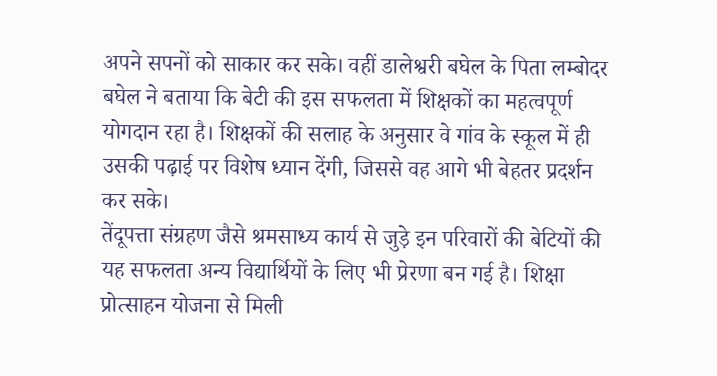अपने सपनों को साकार कर सके। वहीं डालेश्वरी बघेल के पिता लम्बोदर बघेल ने बताया कि बेटी की इस सफलता में शिक्षकों का महत्वपूर्ण योगदान रहा है। शिक्षकों की सलाह के अनुसार वे गांव के स्कूल में ही उसकी पढ़ाई पर विशेष ध्यान देंगी, जिससे वह आगे भी बेहतर प्रदर्शन कर सके।
तेंदूपत्ता संग्रहण जैसे श्रमसाध्य कार्य से जुड़े इन परिवारों की बेटियों की यह सफलता अन्य विद्यार्थियों के लिए भी प्रेरणा बन गई है। शिक्षा प्रोत्साहन योजना से मिली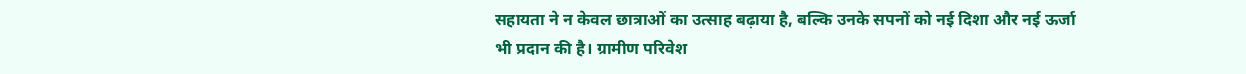सहायता ने न केवल छात्राओं का उत्साह बढ़ाया है, बल्कि उनके सपनों को नई दिशा और नई ऊर्जा भी प्रदान की है। ग्रामीण परिवेश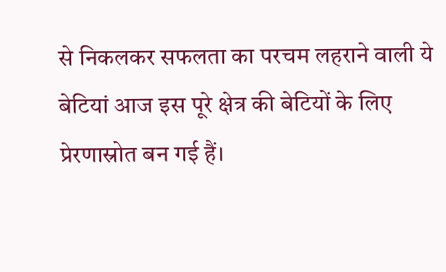से निकलकर सफलता का परचम लहराने वाली ये बेटियां आज इस पूरे क्षेत्र की बेटियों के लिए प्रेरणास्रोत बन गई हैं।